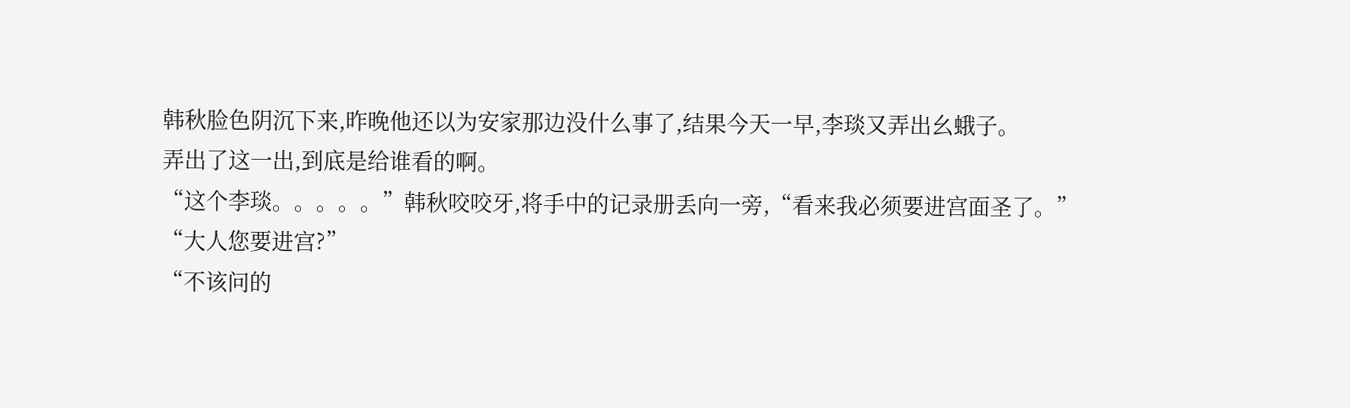韩秋脸色阴沉下来,昨晚他还以为安家那边没什么事了,结果今天一早,李琰又弄出幺蛾子。
弄出了这一出,到底是给谁看的啊。
“这个李琰。。。。。”韩秋咬咬牙,将手中的记录册丢向一旁,“看来我必须要进宫面圣了。”
“大人您要进宫?”
“不该问的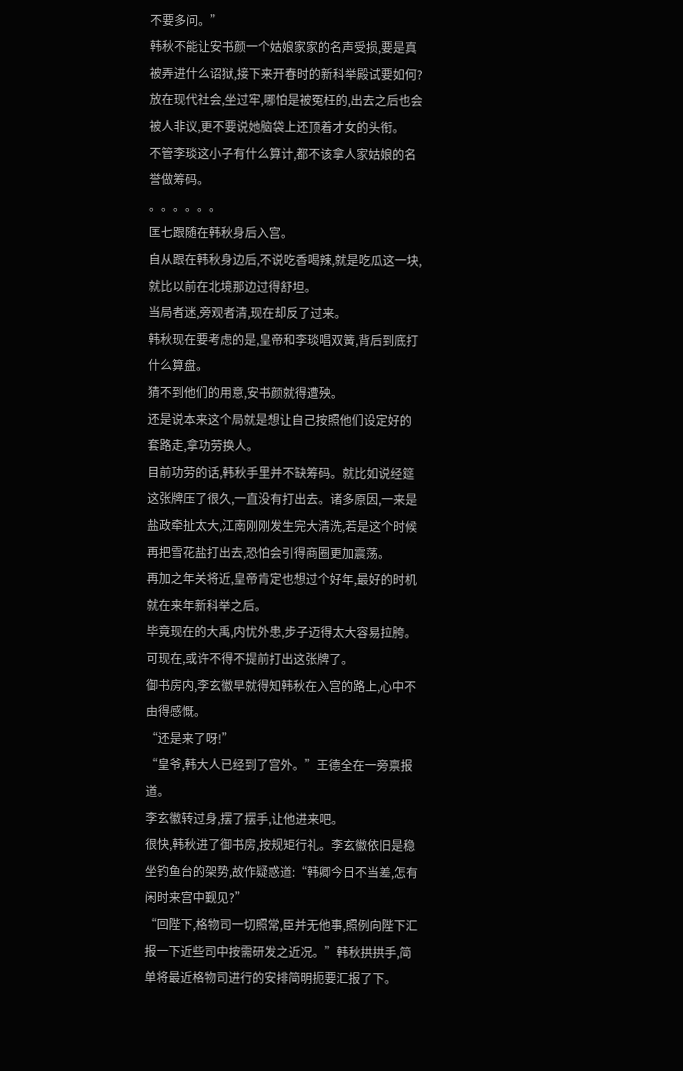不要多问。”
韩秋不能让安书颜一个姑娘家家的名声受损,要是真被弄进什么诏狱,接下来开春时的新科举殿试要如何?
放在现代社会,坐过牢,哪怕是被冤枉的,出去之后也会被人非议,更不要说她脑袋上还顶着才女的头衔。
不管李琰这小子有什么算计,都不该拿人家姑娘的名誉做筹码。
。。。。。。
匡七跟随在韩秋身后入宫。
自从跟在韩秋身边后,不说吃香喝辣,就是吃瓜这一块,就比以前在北境那边过得舒坦。
当局者迷,旁观者清,现在却反了过来。
韩秋现在要考虑的是,皇帝和李琰唱双簧,背后到底打什么算盘。
猜不到他们的用意,安书颜就得遭殃。
还是说本来这个局就是想让自己按照他们设定好的套路走,拿功劳换人。
目前功劳的话,韩秋手里并不缺筹码。就比如说经筵这张牌压了很久,一直没有打出去。诸多原因,一来是盐政牵扯太大,江南刚刚发生完大清洗,若是这个时候再把雪花盐打出去,恐怕会引得商圈更加震荡。
再加之年关将近,皇帝肯定也想过个好年,最好的时机就在来年新科举之后。
毕竟现在的大禹,内忧外患,步子迈得太大容易拉胯。
可现在,或许不得不提前打出这张牌了。
御书房内,李玄徽早就得知韩秋在入宫的路上,心中不由得感慨。
“还是来了呀!”
“皇爷,韩大人已经到了宫外。”王德全在一旁禀报道。
李玄徽转过身,摆了摆手,让他进来吧。
很快,韩秋进了御书房,按规矩行礼。李玄徽依旧是稳坐钓鱼台的架势,故作疑惑道:“韩卿今日不当差,怎有闲时来宫中觐见?”
“回陛下,格物司一切照常,臣并无他事,照例向陛下汇报一下近些司中按需研发之近况。”韩秋拱拱手,简单将最近格物司进行的安排简明扼要汇报了下。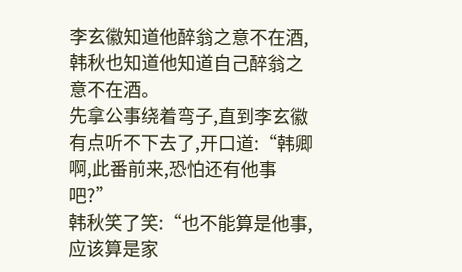李玄徽知道他醉翁之意不在酒,韩秋也知道他知道自己醉翁之意不在酒。
先拿公事绕着弯子,直到李玄徽有点听不下去了,开口道:“韩卿啊,此番前来,恐怕还有他事吧?”
韩秋笑了笑:“也不能算是他事,应该算是家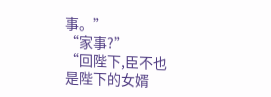事。”
“家事?”
“回陛下,臣不也是陛下的女婿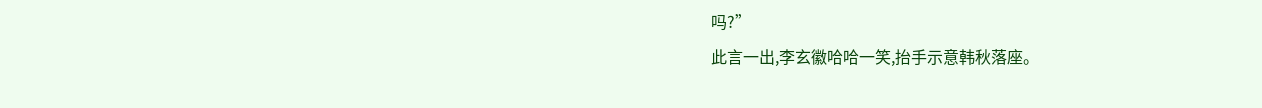吗?”
此言一出,李玄徽哈哈一笑,抬手示意韩秋落座。